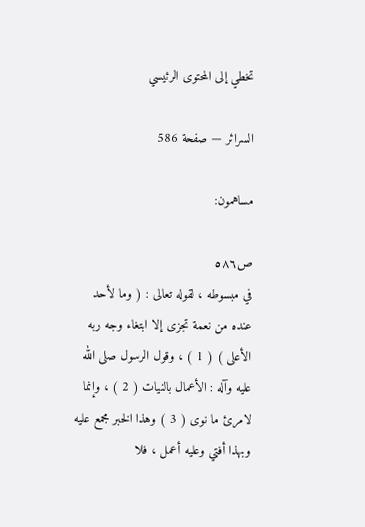تخطي إلى المحتوى الرئيسي

السرائر — صفحة 586

مساهمون:

ص٥٨٦
في مبسوطه ، لقوله تعالى : ( وما لأحد عنده من نعمة تجزى إلا ابتغاء وجه ربه الأعلى ) ( 1 ) ، وقول الرسول صلى الله عليه وآله : الأعمال بالنيات ( 2 ) ، وإنما لامرئ ما نوى ( 3 ) وهذا الخبر مجمع عليه وبهذا أفتي وعليه أعمل ، فلا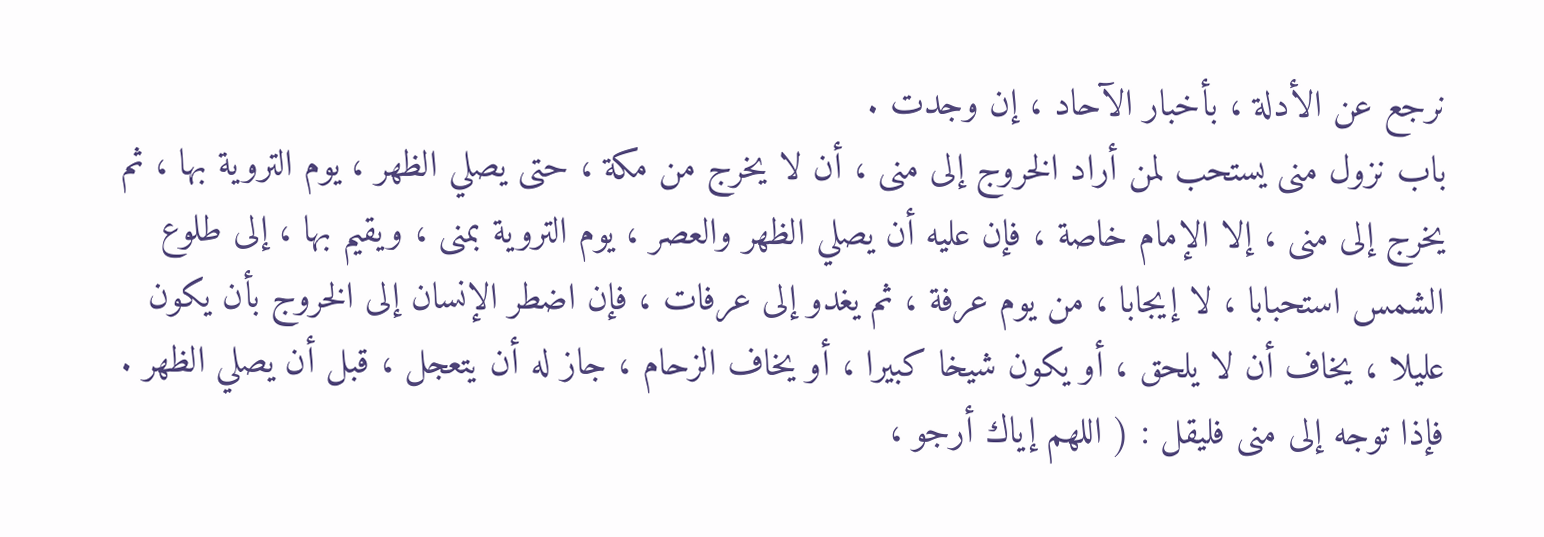نرجع عن الأدلة ، بأخبار الآحاد ، إن وجدت .
باب نزول منى يستحب لمن أراد الخروج إلى منى ، أن لا يخرج من مكة ، حتى يصلي الظهر ، يوم التروية بها ، ثم يخرج إلى منى ، إلا الإمام خاصة ، فإن عليه أن يصلي الظهر والعصر ، يوم التروية بمنى ، ويقيم بها ، إلى طلوع الشمس استحبابا ، لا إيجابا ، من يوم عرفة ، ثم يغدو إلى عرفات ، فإن اضطر الإنسان إلى الخروج بأن يكون عليلا ، يخاف أن لا يلحق ، أو يكون شيخا كبيرا ، أو يخاف الزحام ، جاز له أن يتعجل ، قبل أن يصلي الظهر . فإذا توجه إلى منى فليقل : ( اللهم إياك أرجو ،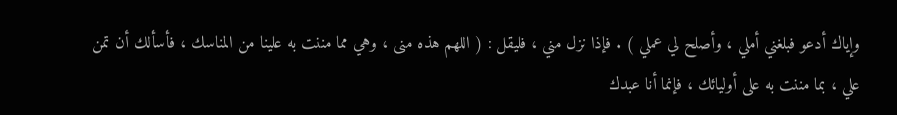وإياك أدعو فبلغني أملي ، وأصلح لي عملي ) . فإذا نزل مني ، فليقل : ( اللهم هذه منى ، وهي مما مننت به علينا من المناسك ، فأسألك أن تمن علي ، بما مننت به على أوليائك ، فإنما أنا عبدك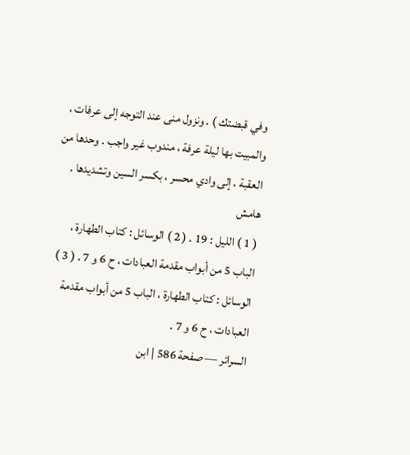وفي قبضتك ) . ونزول منى عند التوجه إلى عرفات ، والمبيت بها ليلة عرفة ، مندوب غير واجب . وحدها من العقبة ، إلى وادي محسر ، بكسر السين وتشديدها .
هامش
( 1 ) الليل : 19 . ( 2 ) الوسائل : كتاب الطهارة ، الباب 5 من أبواب مقدمة العبادات ، ح 6 و 7 . ( 3 ) الوسائل : كتاب الطهارة ، الباب 5 من أبواب مقدمة العبادات ، ح 6 و 7 .
السرائر — صفحة 586 | ابن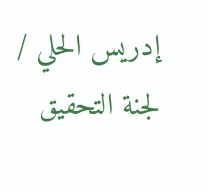إدريس الحلي / لجنة التحقيق